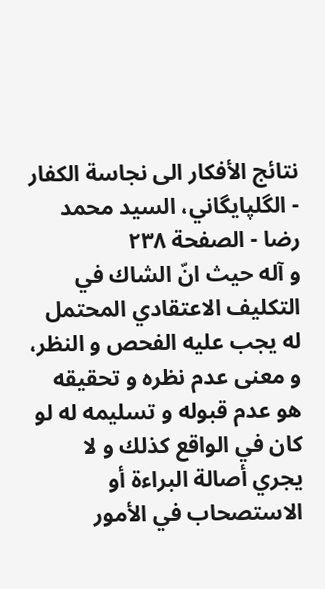نتائج الأفكار الى نجاسة الكفار - الگلپايگاني، السيد محمد رضا - الصفحة ٢٣٨
و آله حيث انّ الشاك في التكليف الاعتقادي المحتمل له يجب عليه الفحص و النظر، و معنى عدم نظره و تحقيقه هو عدم قبوله و تسليمه له لو كان في الواقع كذلك و لا يجري أصالة البراءة أو الاستصحاب في الأمور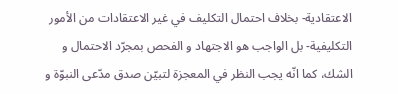الاعتقادية- بخلاف احتمال التكليف في غير الاعتقادات من الأمور التكليفية- بل الواجب هو الاجتهاد و الفحص بمجرّد الاحتمال و الشك، كما انّه يجب النظر في المعجزة لتبيّن صدق مدّعى النبوّة و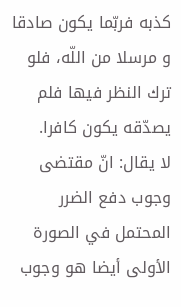كذبه فربّما يكون صادقا و مرسلا من اللّه، فلو ترك النظر فيها فلم يصدّقه يكون كافرا.
لا يقال: انّ مقتضى وجوب دفع الضرر المحتمل في الصورة الأولى أيضا هو وجوب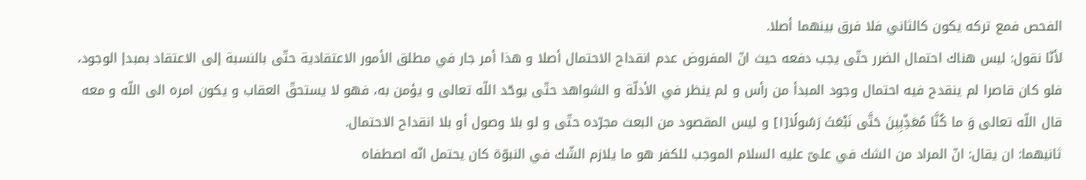الفحص فمع تركه يكون كالثاني فلا فرق بينهما أصلا.
لأنّا نقول: ليس هناك احتمال الضرر حتّى يجب دفعه حيث انّ المفروض عدم انقداح الاحتمال أصلا و هذا أمر جار في مطلق الأمور الاعتقادية حتّى بالنسبة إلى الاعتقاد بمبدإ الوجود، فلو كان قاصرا لم ينقدح فيه احتمال وجود المبدأ من رأس و لم ينظر في الأدلّة و الشواهد حتّى يوحّد اللّه تعالى و يؤمن به، فهو لا يستحقّ العقاب و يكون امره الى اللّه و معه قال اللّه تعالى وَ ما كُنَّا مُعَذِّبِينَ حَتَّى نَبْعَثَ رَسُولًا[١] و ليس المقصود من البعث مجرّده حتّى و لو بلا وصول أو بلا انقداح الاحتمال.
ثانيهما: ان يقال: انّ المراد من الشك في علىّ عليه السلام الموجب للكفر هو ما يلازم الشّك في النبوّة كان يحتمل انّه اصطفاه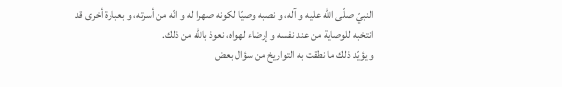النبيّ صلّى اللّه عليه و آله، و نصبه وصيّا لكونه صهرا له و انّه من أسرته، و بعبارة أخرى قد انتخبه للوصاية من عند نفسه و إرضاء لهواه، نعوذ باللّه من ذلك.
و يؤيّد ذلك ما نطقت به التواريخ من سؤال بعض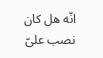انّه هل كان نصب علىّ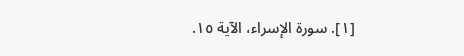[١]. سورة الإسراء، الآية ١٥.